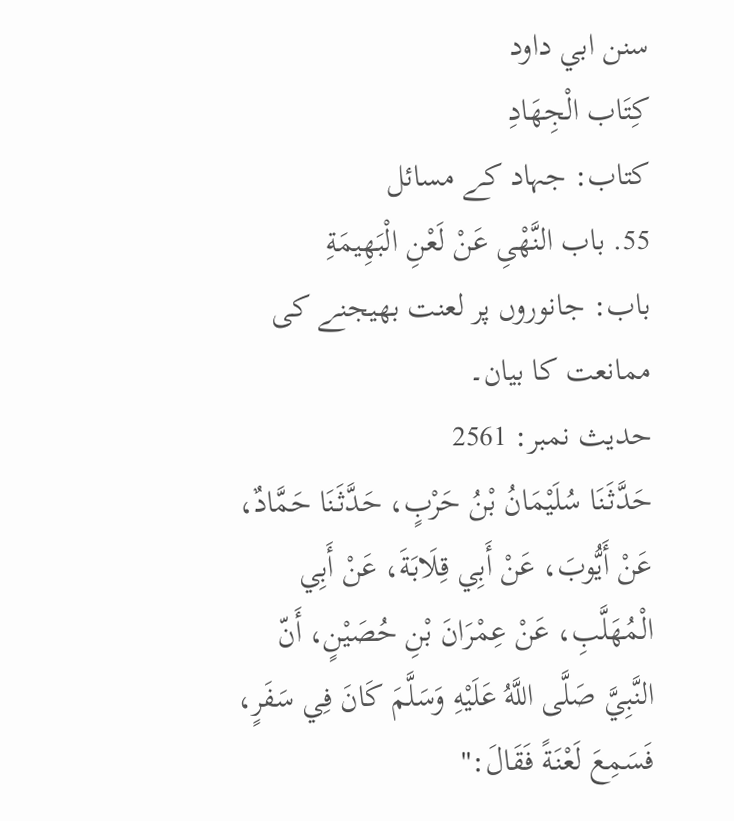سنن ابي داود
كِتَاب الْجِهَادِ
کتاب: جہاد کے مسائل
55. باب النَّهْىِ عَنْ لَعْنِ الْبَهِيمَةِ
باب: جانوروں پر لعنت بھیجنے کی ممانعت کا بیان۔
حدیث نمبر: 2561
حَدَّثَنَا سُلَيْمَانُ بْنُ حَرْبٍ، حَدَّثَنَا حَمَّادٌ، عَنْ أَيُّوبَ، عَنْ أَبِي قِلَابَةَ، عَنْ أَبِي الْمُهَلَّبِ، عَنْ عِمْرَانَ بْنِ حُصَيْنٍ، أَنّ النَّبِيَّ صَلَّى اللَّهُ عَلَيْهِ وَسَلَّمَ كَانَ فِي سَفَرٍ، فَسَمِعَ لَعْنَةً فَقَالَ:"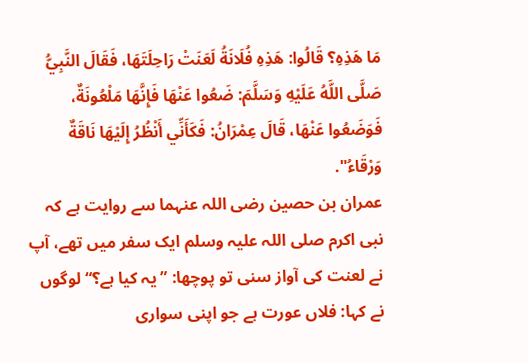مَا هَذِهِ؟ قَالُوا: هَذِهِ فُلَانَةُ لَعَنَتْ رَاحِلَتَهَا، فَقَالَ النَّبِيُّ صَلَّى اللَّهُ عَلَيْهِ وَسَلَّمَ: ضَعُوا عَنْهَا فَإِنَّهَا مَلْعُونَةٌ، فَوَضَعُوا عَنْهَا، قَالَ عِمْرَانُ: فَكَأَنِّي أَنْظُرُ إِلَيْهَا نَاقَةٌ وَرْقَاءُ".
عمران بن حصین رضی اللہ عنہما سے روایت ہے کہ نبی اکرم صلی اللہ علیہ وسلم ایک سفر میں تھے، آپ نے لعنت کی آواز سنی تو پوچھا: ”یہ کیا ہے؟“ لوگوں نے کہا: فلاں عورت ہے جو اپنی سواری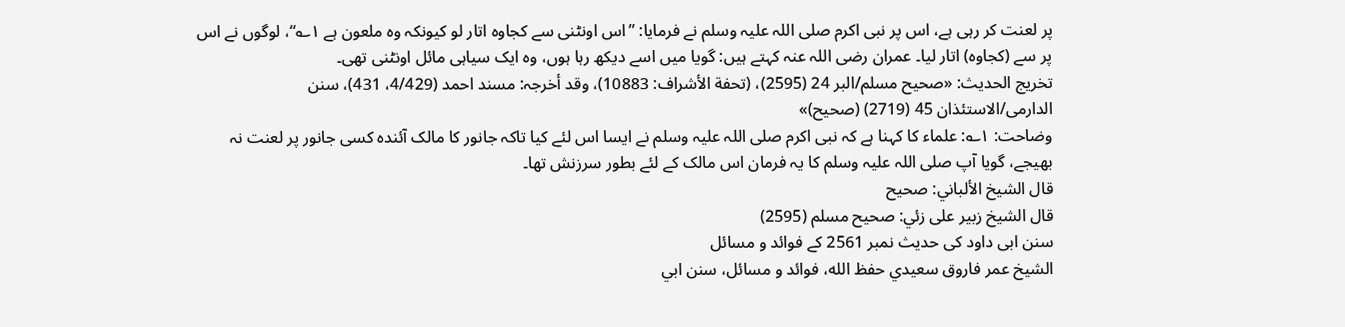پر لعنت کر رہی ہے، اس پر نبی اکرم صلی اللہ علیہ وسلم نے فرمایا: ”اس اونٹنی سے کجاوہ اتار لو کیونکہ وہ ملعون ہے ۱؎“، لوگوں نے اس پر سے (کجاوہ) اتار لیا۔ عمران رضی اللہ عنہ کہتے ہیں: گویا میں اسے دیکھ رہا ہوں، وہ ایک سیاہی مائل اونٹنی تھی۔
تخریج الحدیث: «صحیح مسلم/البر 24 (2595)، (تحفة الأشراف: 10883)، وقد أخرجہ: مسند احمد (4/429، 431)، سنن الدارمی/الاستئذان 45 (2719) (صحیح)»
وضاحت: ۱؎: علماء کا کہنا ہے کہ نبی اکرم صلی اللہ علیہ وسلم نے ایسا اس لئے کیا تاکہ جانور کا مالک آئندہ کسی جانور پر لعنت نہ بھیجے، گویا آپ صلی اللہ علیہ وسلم کا یہ فرمان اس مالک کے لئے بطور سرزنش تھا۔
قال الشيخ الألباني: صحيح
قال الشيخ زبير على زئي: صحيح مسلم (2595)
سنن ابی داود کی حدیث نمبر 2561 کے فوائد و مسائل
الشيخ عمر فاروق سعيدي حفظ الله، فوائد و مسائل، سنن ابي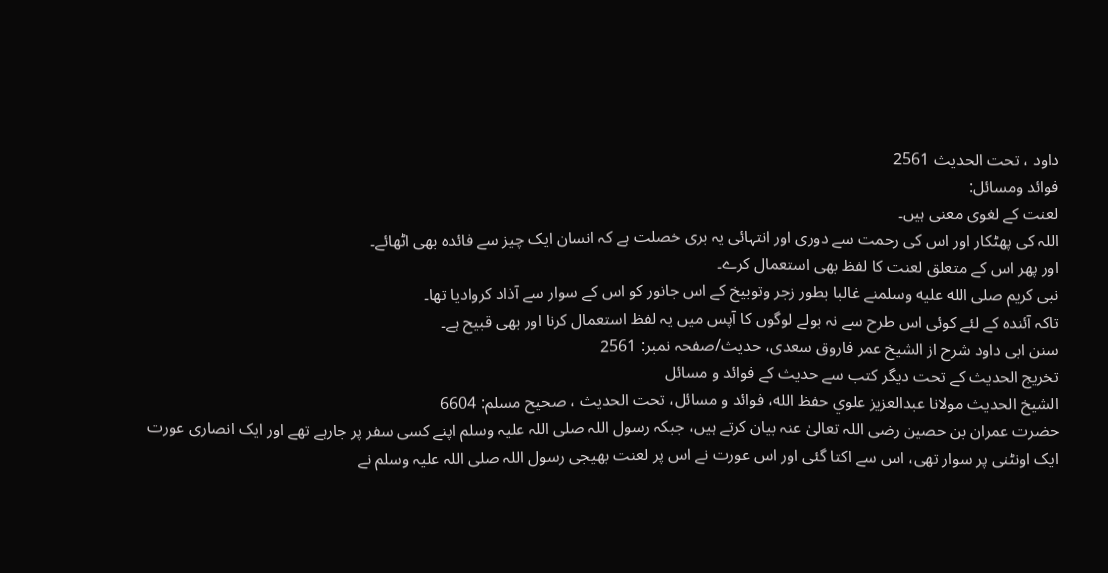داود ، تحت الحديث 2561
فوائد ومسائل:
لعنت کے لغوی معنی ہیں۔
اللہ کی پھٹکار اور اس کی رحمت سے دوری اور انتہائی یہ بری خصلت ہے کہ انسان ایک چیز سے فائدہ بھی اٹھائے۔
اور پھر اس کے متعلق لعنت کا لفظ بھی استعمال کرے۔
نبی کریم صلى الله عليه وسلمنے غالبا بطور زجر وتوبیخ کے اس جانور کو اس کے سوار سے آذاد کروادیا تھا۔
تاکہ آئندہ کے لئے کوئی اس طرح سے نہ بولے لوگوں کا آپس میں یہ لفظ استعمال کرنا اور بھی قبیح ہے۔
سنن ابی داود شرح از الشیخ عمر فاروق سعدی، حدیث/صفحہ نمبر: 2561
تخریج الحدیث کے تحت دیگر کتب سے حدیث کے فوائد و مسائل
الشيخ الحديث مولانا عبدالعزيز علوي حفظ الله، فوائد و مسائل، تحت الحديث ، صحيح مسلم: 6604
حضرت عمران بن حصین رضی اللہ تعالیٰ عنہ بیان کرتے ہیں، جبکہ رسول اللہ صلی اللہ علیہ وسلم اپنے کسی سفر پر جارہے تھے اور ایک انصاری عورت ایک اونٹنی پر سوار تھی، اس سے اکتا گئی اور اس عورت نے اس پر لعنت بھیجی رسول اللہ صلی اللہ علیہ وسلم نے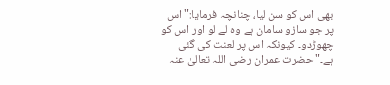بھی اس کو سن لیا، چنانچہ فرمایا:"اس پر جو سازو سامان ہے وہ لے لو اور اس کو چھوڑدو۔ کیونکہ اس پر لعنت کی گئی ہے۔"حضرت عمران رضی اللہ تعالیٰ عنہ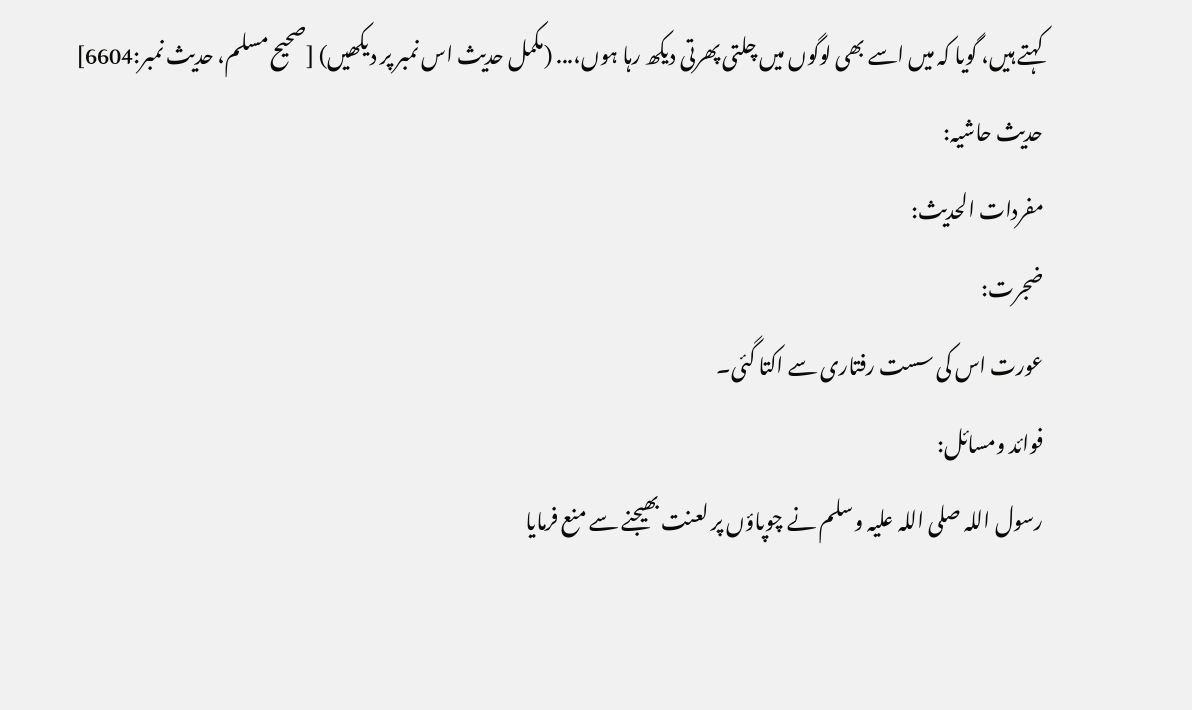کہتے ہیں، گویا کہ میں اسے بھی لوگوں میں چلتی پھرتی دیکھ رہا ہوں،... (مکمل حدیث اس نمبر پر دیکھیں) [صحيح مسلم، حديث نمبر:6604]
حدیث حاشیہ:
مفردات الحدیث:
ضجرت:
عورت اس کی سست رفتاری سے اکتا گئی۔
فوائد ومسائل:
رسول اللہ صلی اللہ علیہ وسلم نے چوپاؤں پر لعنت بھیجنے سے منع فرمایا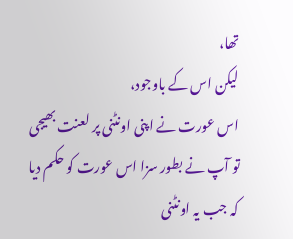تھا،
لیکن اس کے باوجود،
اس عورت نے اپنی اونٹنی پر لعنت بھیجی تو آپ نے بطور سزا اس عورت کو حکم دیا کہ جب یہ اونٹنی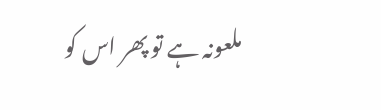ملعونہ ہے تو پھر اس کو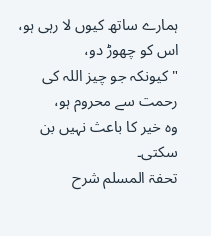ہمارے ساتھ کیوں لا رہی ہو،
اس کو چھوڑ دو،
" کیونکہ جو چیز اللہ کی رحمت سے محروم ہو،
وہ خیر کا باعث نہیں بن سکتی۔
تحفۃ المسلم شرح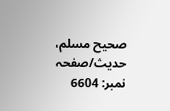صحیح مسلم، حدیث/صفحہ نمبر: 6604